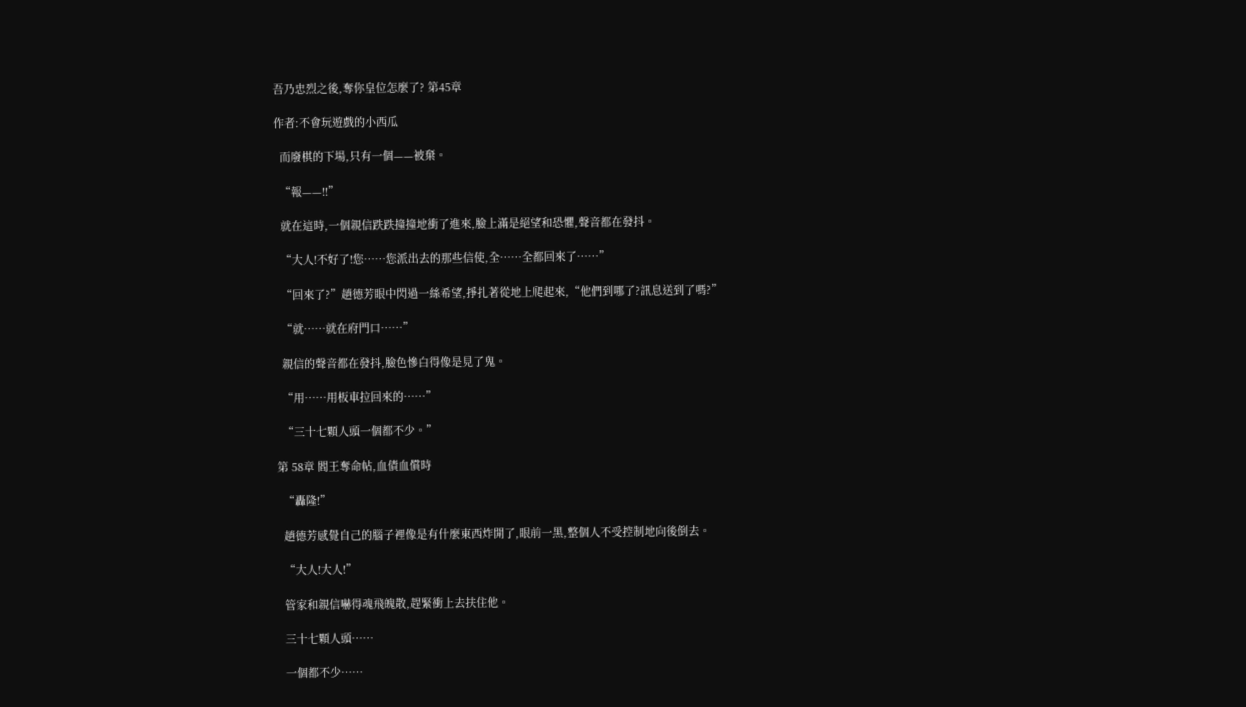吾乃忠烈之後,奪你皇位怎麼了? 第45章

作者:不會玩遊戲的小西瓜

  而廢棋的下場,只有一個——被棄。

  “報——!!”

  就在這時,一個親信跌跌撞撞地衝了進來,臉上滿是絕望和恐懼,聲音都在發抖。

  “大人!不好了!您……您派出去的那些信使,全……全都回來了……”

  “回來了?”趙德芳眼中閃過一絲希望,掙扎著從地上爬起來,“他們到哪了?訊息送到了嗎?”

  “就……就在府門口……”

  親信的聲音都在發抖,臉色慘白得像是見了鬼。

  “用……用板車拉回來的……”

  “三十七顆人頭一個都不少。”

第 58章 閻王奪命帖,血債血償時

  “轟隆!”

  趙德芳感覺自己的腦子裡像是有什麼東西炸開了,眼前一黑,整個人不受控制地向後倒去。

  “大人!大人!”

  管家和親信嚇得魂飛魄散,趕緊衝上去扶住他。

  三十七顆人頭……

  一個都不少……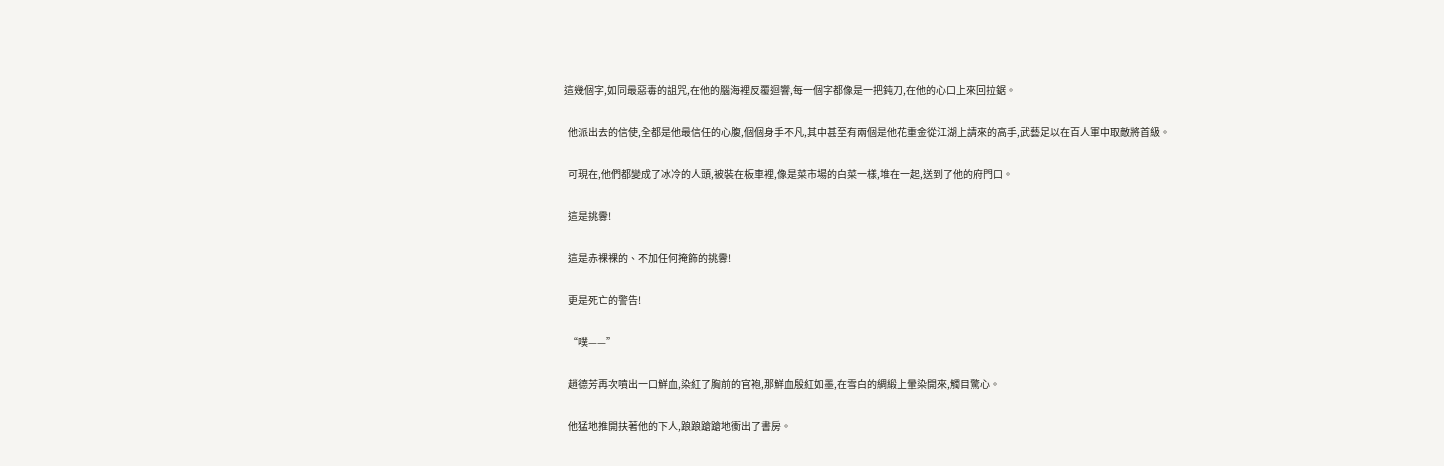這幾個字,如同最惡毒的詛咒,在他的腦海裡反覆迴響,每一個字都像是一把鈍刀,在他的心口上來回拉鋸。

  他派出去的信使,全都是他最信任的心腹,個個身手不凡,其中甚至有兩個是他花重金從江湖上請來的高手,武藝足以在百人軍中取敵將首級。

  可現在,他們都變成了冰冷的人頭,被裝在板車裡,像是菜市場的白菜一樣,堆在一起,送到了他的府門口。

  這是挑釁!

  這是赤裸裸的、不加任何掩飾的挑釁!

  更是死亡的警告!

  “噗——”

  趙德芳再次噴出一口鮮血,染紅了胸前的官袍,那鮮血殷紅如墨,在雪白的綢緞上暈染開來,觸目驚心。

  他猛地推開扶著他的下人,踉踉蹌蹌地衝出了書房。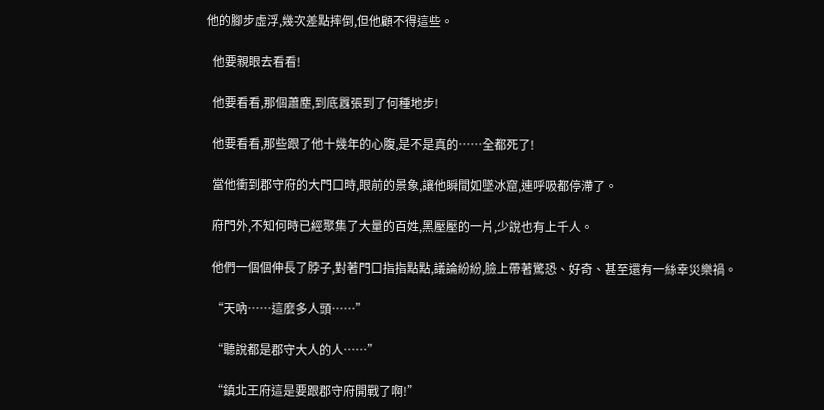他的腳步虛浮,幾次差點摔倒,但他顧不得這些。

  他要親眼去看看!

  他要看看,那個蕭塵,到底囂張到了何種地步!

  他要看看,那些跟了他十幾年的心腹,是不是真的……全都死了!

  當他衝到郡守府的大門口時,眼前的景象,讓他瞬間如墜冰窟,連呼吸都停滯了。

  府門外,不知何時已經聚集了大量的百姓,黑壓壓的一片,少說也有上千人。

  他們一個個伸長了脖子,對著門口指指點點,議論紛紛,臉上帶著驚恐、好奇、甚至還有一絲幸災樂禍。

  “天吶……這麼多人頭……”

  “聽說都是郡守大人的人……”

  “鎮北王府這是要跟郡守府開戰了啊!”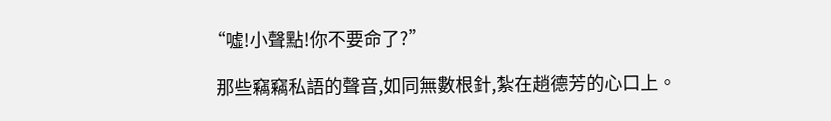“噓!小聲點!你不要命了?”

  那些竊竊私語的聲音,如同無數根針,紮在趙德芳的心口上。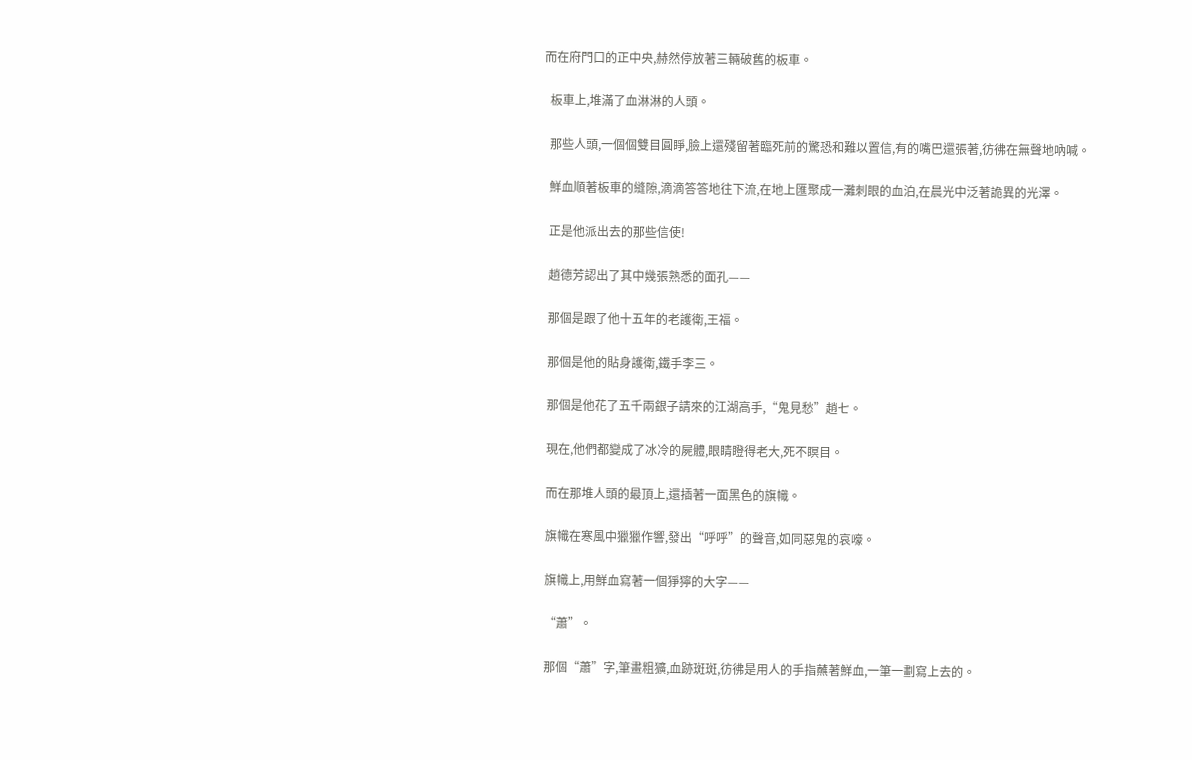而在府門口的正中央,赫然停放著三輛破舊的板車。

  板車上,堆滿了血淋淋的人頭。

  那些人頭,一個個雙目圓睜,臉上還殘留著臨死前的驚恐和難以置信,有的嘴巴還張著,彷彿在無聲地吶喊。

  鮮血順著板車的縫隙,滴滴答答地往下流,在地上匯聚成一灘刺眼的血泊,在晨光中泛著詭異的光澤。

  正是他派出去的那些信使!

  趙德芳認出了其中幾張熟悉的面孔——

  那個是跟了他十五年的老護衛,王福。

  那個是他的貼身護衛,鐵手李三。

  那個是他花了五千兩銀子請來的江湖高手,“鬼見愁”趙七。

  現在,他們都變成了冰冷的屍體,眼睛瞪得老大,死不瞑目。

  而在那堆人頭的最頂上,還插著一面黑色的旗幟。

  旗幟在寒風中獵獵作響,發出“呼呼”的聲音,如同惡鬼的哀嚎。

  旗幟上,用鮮血寫著一個猙獰的大字——

  “蕭”。

  那個“蕭”字,筆畫粗獷,血跡斑斑,彷彿是用人的手指蘸著鮮血,一筆一劃寫上去的。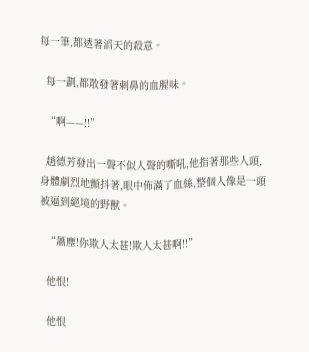每一筆,都透著滔天的殺意。

  每一劃,都散發著刺鼻的血腥味。

  “啊——!!”

  趙德芳發出一聲不似人聲的嘶吼,他指著那些人頭,身體劇烈地顫抖著,眼中佈滿了血絲,整個人像是一頭被逼到絕境的野獸。

  “蕭塵!你欺人太甚!欺人太甚啊!!”

  他恨!

  他恨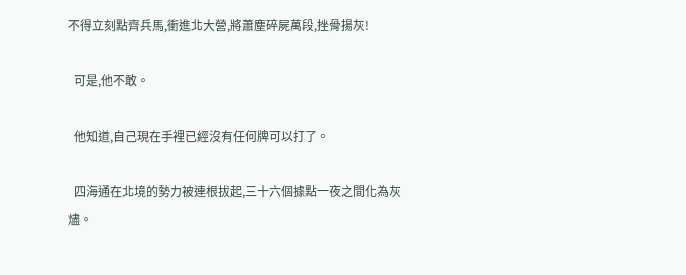不得立刻點齊兵馬,衝進北大營,將蕭塵碎屍萬段,挫骨揚灰!

  可是,他不敢。

  他知道,自己現在手裡已經沒有任何牌可以打了。

  四海通在北境的勢力被連根拔起,三十六個據點一夜之間化為灰燼。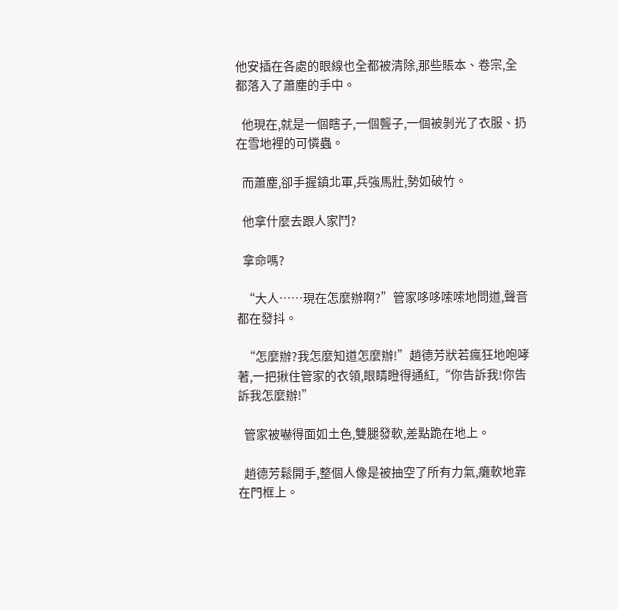他安插在各處的眼線也全都被清除,那些賬本、卷宗,全都落入了蕭塵的手中。

  他現在,就是一個瞎子,一個聾子,一個被剝光了衣服、扔在雪地裡的可憐蟲。

  而蕭塵,卻手握鎮北軍,兵強馬壯,勢如破竹。

  他拿什麼去跟人家鬥?

  拿命嗎?

  “大人……現在怎麼辦啊?”管家哆哆嗦嗦地問道,聲音都在發抖。

  “怎麼辦?我怎麼知道怎麼辦!”趙德芳狀若瘋狂地咆哮著,一把揪住管家的衣領,眼睛瞪得通紅,“你告訴我!你告訴我怎麼辦!”

  管家被嚇得面如土色,雙腿發軟,差點跪在地上。

  趙德芳鬆開手,整個人像是被抽空了所有力氣,癱軟地靠在門框上。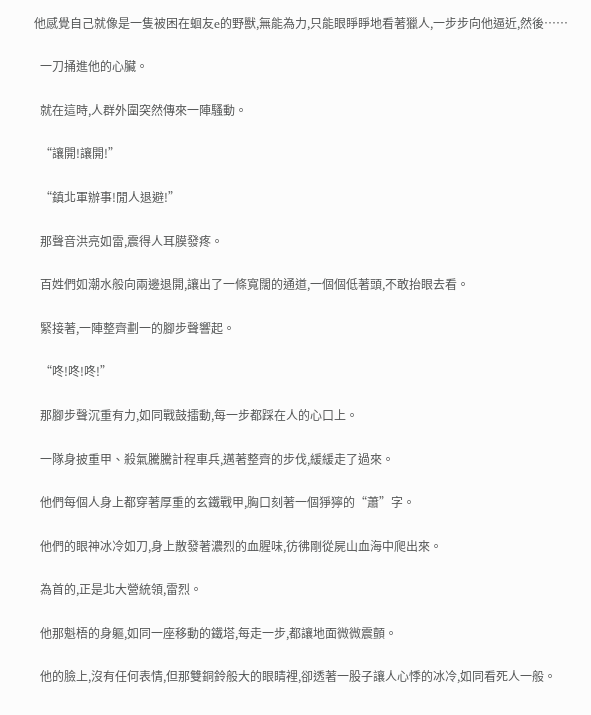他感覺自己就像是一隻被困在蛔友e的野獸,無能為力,只能眼睜睜地看著獵人,一步步向他逼近,然後……

  一刀捅進他的心臟。

  就在這時,人群外圍突然傳來一陣騷動。

  “讓開!讓開!”

  “鎮北軍辦事!閒人退避!”

  那聲音洪亮如雷,震得人耳膜發疼。

  百姓們如潮水般向兩邊退開,讓出了一條寬闊的通道,一個個低著頭,不敢抬眼去看。

  緊接著,一陣整齊劃一的腳步聲響起。

  “咚!咚!咚!”

  那腳步聲沉重有力,如同戰鼓擂動,每一步都踩在人的心口上。

  一隊身披重甲、殺氣騰騰計程車兵,邁著整齊的步伐,緩緩走了過來。

  他們每個人身上都穿著厚重的玄鐵戰甲,胸口刻著一個猙獰的“蕭”字。

  他們的眼神冰冷如刀,身上散發著濃烈的血腥味,彷彿剛從屍山血海中爬出來。

  為首的,正是北大營統領,雷烈。

  他那魁梧的身軀,如同一座移動的鐵塔,每走一步,都讓地面微微震顫。

  他的臉上,沒有任何表情,但那雙銅鈴般大的眼睛裡,卻透著一股子讓人心悸的冰冷,如同看死人一般。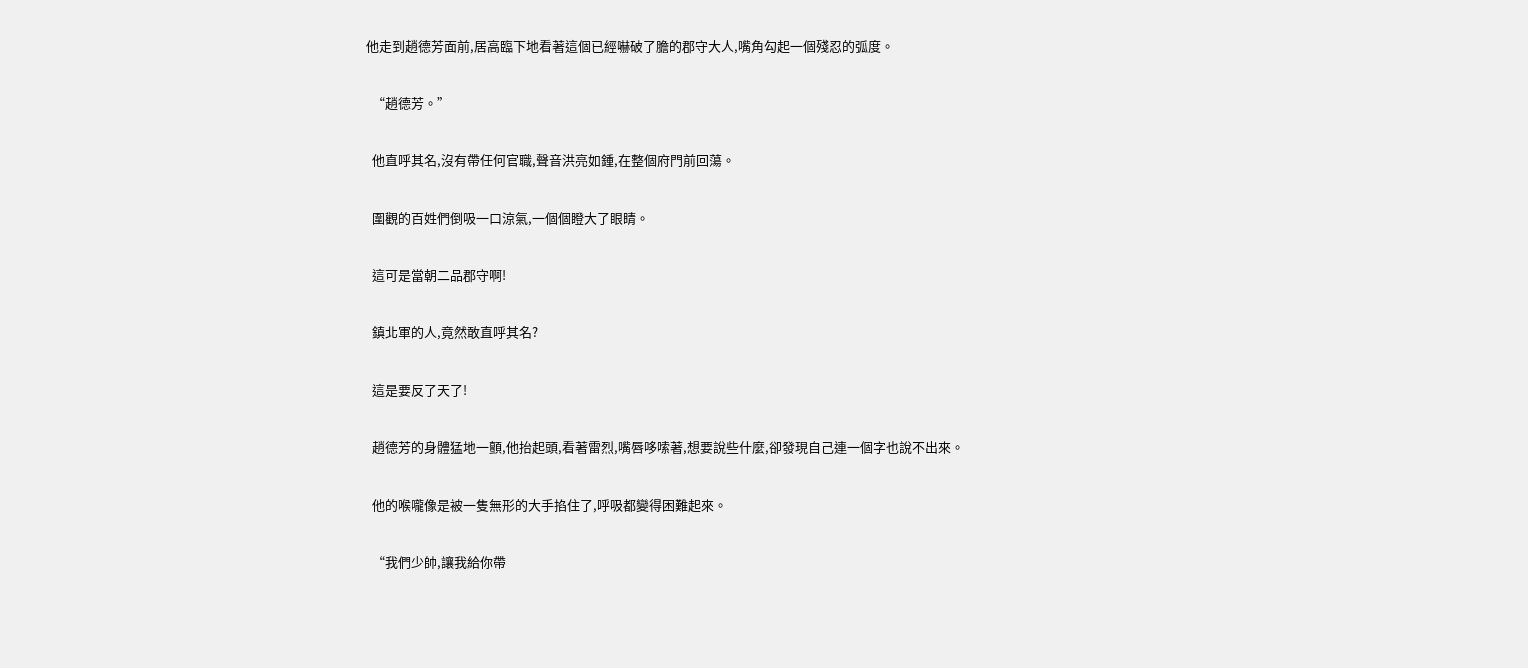他走到趙德芳面前,居高臨下地看著這個已經嚇破了膽的郡守大人,嘴角勾起一個殘忍的弧度。

  “趙德芳。”

  他直呼其名,沒有帶任何官職,聲音洪亮如鍾,在整個府門前回蕩。

  圍觀的百姓們倒吸一口涼氣,一個個瞪大了眼睛。

  這可是當朝二品郡守啊!

  鎮北軍的人,竟然敢直呼其名?

  這是要反了天了!

  趙德芳的身體猛地一顫,他抬起頭,看著雷烈,嘴唇哆嗦著,想要說些什麼,卻發現自己連一個字也說不出來。

  他的喉嚨像是被一隻無形的大手掐住了,呼吸都變得困難起來。

  “我們少帥,讓我給你帶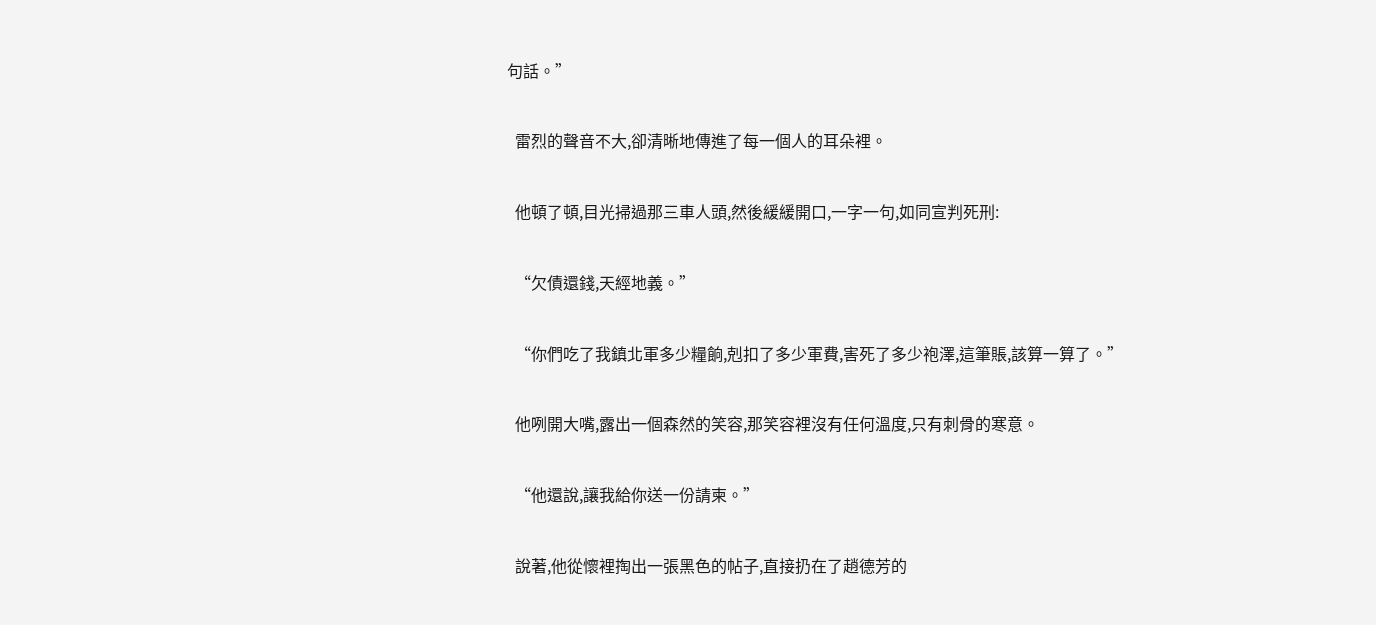句話。”

  雷烈的聲音不大,卻清晰地傳進了每一個人的耳朵裡。

  他頓了頓,目光掃過那三車人頭,然後緩緩開口,一字一句,如同宣判死刑:

  “欠債還錢,天經地義。”

  “你們吃了我鎮北軍多少糧餉,剋扣了多少軍費,害死了多少袍澤,這筆賬,該算一算了。”

  他咧開大嘴,露出一個森然的笑容,那笑容裡沒有任何溫度,只有刺骨的寒意。

  “他還說,讓我給你送一份請柬。”

  說著,他從懷裡掏出一張黑色的帖子,直接扔在了趙德芳的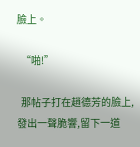臉上。

  “啪!”

  那帖子打在趙德芳的臉上,發出一聲脆響,留下一道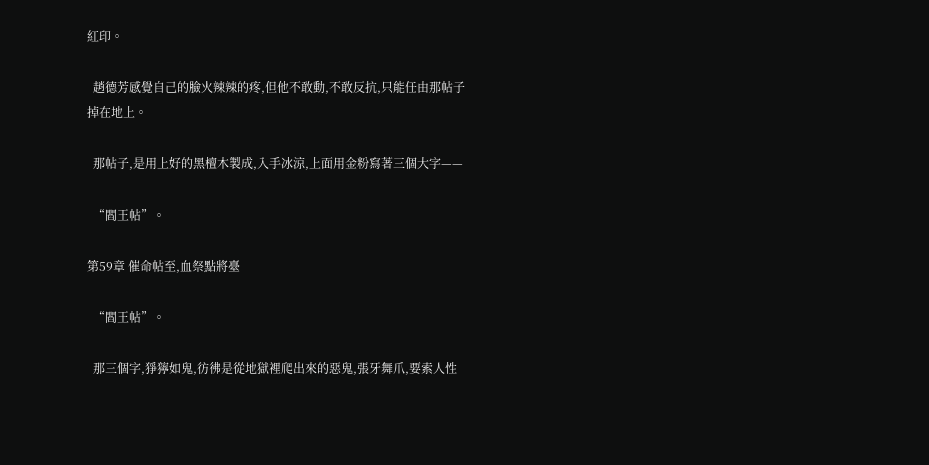紅印。

  趙德芳感覺自己的臉火辣辣的疼,但他不敢動,不敢反抗,只能任由那帖子掉在地上。

  那帖子,是用上好的黑檀木製成,入手冰涼,上面用金粉寫著三個大字——

  “閻王帖”。

第59章 催命帖至,血祭點將臺

  “閻王帖”。

  那三個字,猙獰如鬼,彷彿是從地獄裡爬出來的惡鬼,張牙舞爪,要索人性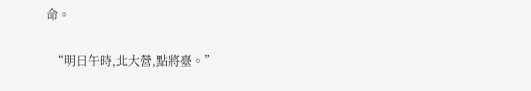命。

  “明日午時,北大營,點將臺。”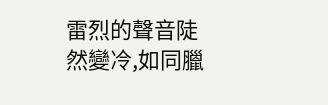雷烈的聲音陡然變冷,如同臘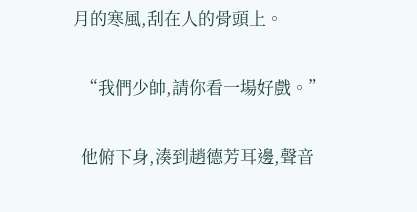月的寒風,刮在人的骨頭上。

  “我們少帥,請你看一場好戲。”

  他俯下身,湊到趙德芳耳邊,聲音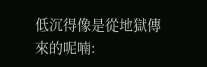低沉得像是從地獄傳來的呢喃: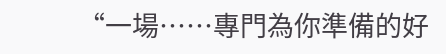“一場……專門為你準備的好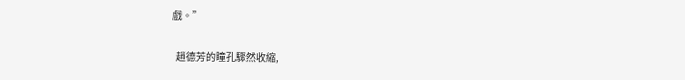戲。”

  趙德芳的瞳孔驟然收縮,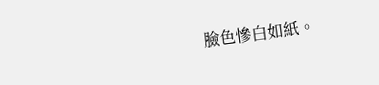臉色慘白如紙。